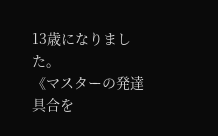13歳になりました。
《マスターの発達具合を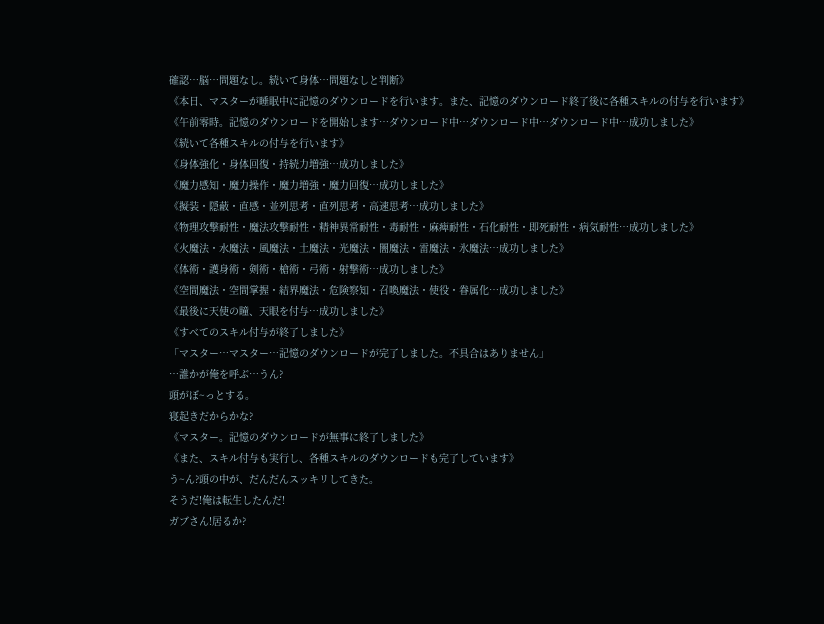確認…脳…問題なし。続いて身体…問題なしと判断》
《本日、マスターが睡眠中に記憶のダウンロードを行います。また、記憶のダウンロード終了後に各種スキルの付与を行います》
《午前零時。記憶のダウンロードを開始します…ダウンロード中…ダウンロード中…ダウンロード中…成功しました》
《続いて各種スキルの付与を行います》
《身体強化・身体回復・持続力増強…成功しました》
《魔力感知・魔力操作・魔力増強・魔力回復…成功しました》
《擬装・隠蔽・直感・並列思考・直列思考・高速思考…成功しました》
《物理攻撃耐性・魔法攻撃耐性・精神異常耐性・毒耐性・麻痺耐性・石化耐性・即死耐性・病気耐性…成功しました》
《火魔法・水魔法・風魔法・土魔法・光魔法・闇魔法・雷魔法・氷魔法…成功しました》
《体術・護身術・剣術・槍術・弓術・射撃術…成功しました》
《空間魔法・空間掌握・結界魔法・危険察知・召喚魔法・使役・眷属化…成功しました》
《最後に天使の瞳、天眼を付与…成功しました》
《すべてのスキル付与が終了しました》
「マスター…マスター…記憶のダウンロードが完了しました。不具合はありません」
…誰かが俺を呼ぶ…うん?
頭がぼ~っとする。
寝起きだからかな?
《マスター。記憶のダウンロードが無事に終了しました》
《また、スキル付与も実行し、各種スキルのダウンロードも完了しています》
う~ん?頭の中が、だんだんスッキリしてきた。
そうだ!俺は転生したんだ!
ガブさん!居るか?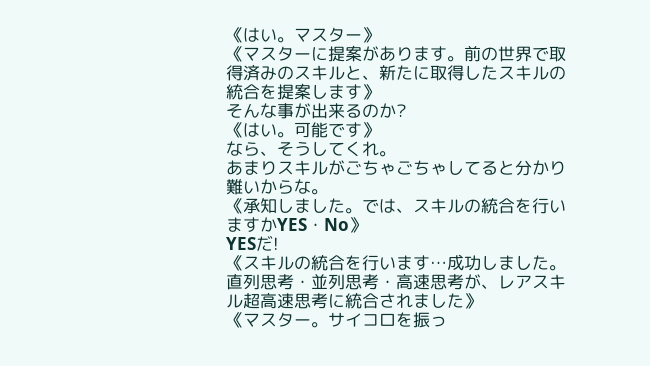《はい。マスター》
《マスターに提案があります。前の世界で取得済みのスキルと、新たに取得したスキルの統合を提案します》
そんな事が出来るのか?
《はい。可能です》
なら、そうしてくれ。
あまりスキルがごちゃごちゃしてると分かり難いからな。
《承知しました。では、スキルの統合を行いますかYES・No》
YESだ!
《スキルの統合を行います…成功しました。直列思考・並列思考・高速思考が、レアスキル超高速思考に統合されました》
《マスター。サイコロを振っ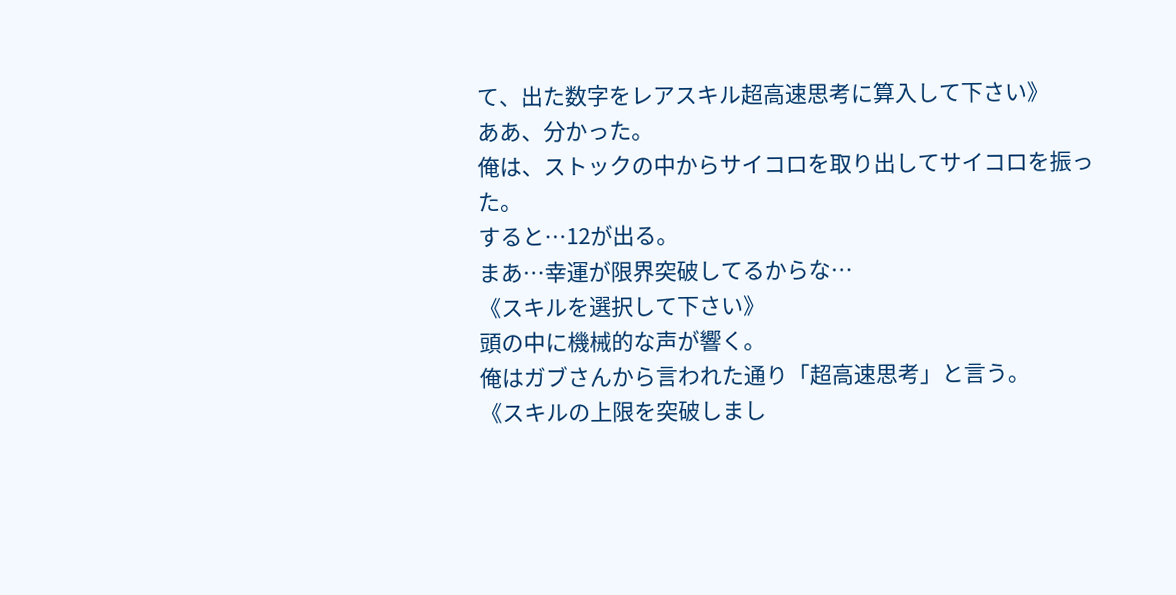て、出た数字をレアスキル超高速思考に算入して下さい》
ああ、分かった。
俺は、ストックの中からサイコロを取り出してサイコロを振った。
すると…12が出る。
まあ…幸運が限界突破してるからな…
《スキルを選択して下さい》
頭の中に機械的な声が響く。
俺はガブさんから言われた通り「超高速思考」と言う。
《スキルの上限を突破しまし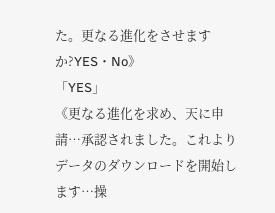た。更なる進化をさせますか?YES・No》
「YES」
《更なる進化を求め、天に申請…承認されました。これよりデータのダウンロードを開始します…操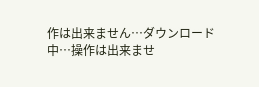作は出来ません…ダウンロード中…操作は出来ませ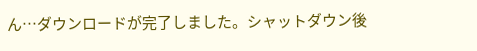ん…ダウンロードが完了しました。シャットダウン後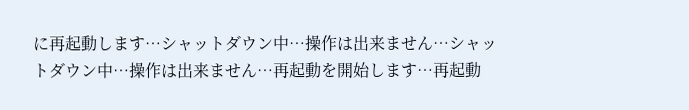に再起動します…シャットダウン中…操作は出来ません…シャットダウン中…操作は出来ません…再起動を開始します…再起動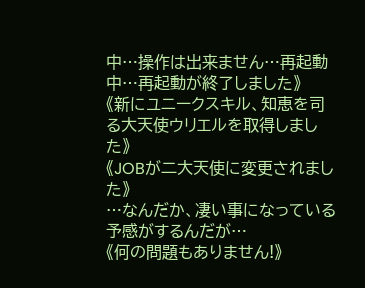中…操作は出来ません…再起動中…再起動が終了しました》
《新にユニークスキル、知恵を司る大天使ウリエルを取得しました》
《JOBが二大天使に変更されました》
…なんだか、凄い事になっている予感がするんだが…
《何の問題もありません!》